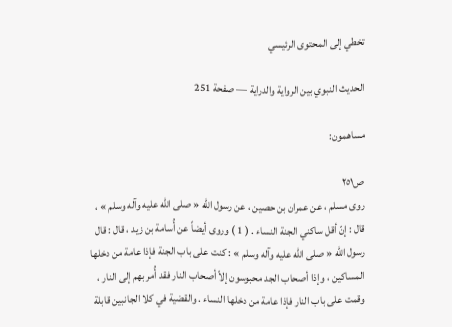تخطي إلى المحتوى الرئيسي

الحديث النبوي بين الرواية والدراية — صفحة 251

مساهمون:

ص٢٥١
روى مسلم ، عن عمران بن حصين ، عن رسول اللّه « صلى الله عليه وآله وسلم » ، قال : إنّ أقل ساكني الجنة النساء . ( 1 ) وروى أيضاً عن أُسامة بن زيد ، قال : قال رسول اللّه « صلى الله عليه وآله وسلم » : كنت على باب الجنة فإذا عامة من دخلها المساكين ، وإذا أصحاب الجد محبوسون إلاّ أصحاب النار فقد أُمر بهم إلى النار ، وقمت على باب النار فإذا عامة من دخلها النساء . والقضية في كلا الجانبين قابلة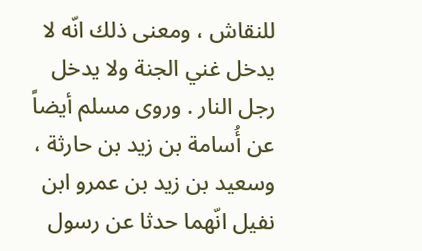للنقاش ، ومعنى ذلك انّه لا يدخل غني الجنة ولا يدخل رجل النار . وروى مسلم أيضاً عن أُسامة بن زيد بن حارثة ، وسعيد بن زيد بن عمرو ابن نفيل انّهما حدثا عن رسول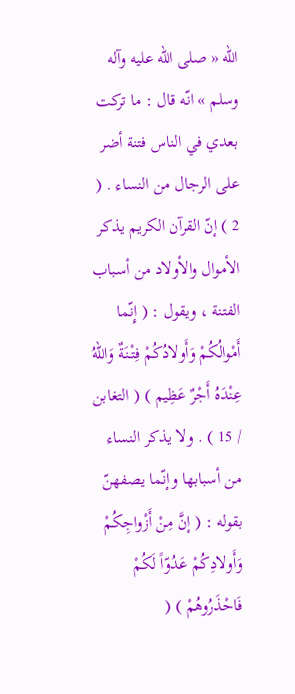اللّه « صلى الله عليه وآله وسلم » انّه قال : ما تركت بعدي في الناس فتنة أضر على الرجال من النساء . ( 2 ) إنّ القرآن الكريم يذكر الأموال والأولاد من أسباب الفتنة ، ويقول : ( إِنّما أَمْوالُكُمْ وَأَولادُكُمْ فِتْنَةٌ وَاللّهُ عِنْدَهُ أَجْرٌ عَظِيم ) ( التغابن / 15 ) . ولا يذكر النساء من أسبابها وإنّما يصفهنّ بقوله : ( إنَّ مِنْ أَزْواجِكُمْ وَأَولادِكُمْ عَدُوّاً لَكُمْ فَاحْذَرُوهُمْ ) (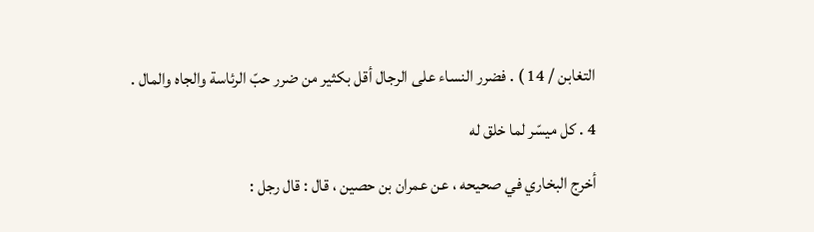التغابن / 14 ) . فضرر النساء على الرجال أقل بكثير من ضرر حبّ الرئاسة والجاه والمال .

4 . كل ميسّر لما خلق له

أخرج البخاري في صحيحه ، عن عمران بن حصين ، قال : قال رجل :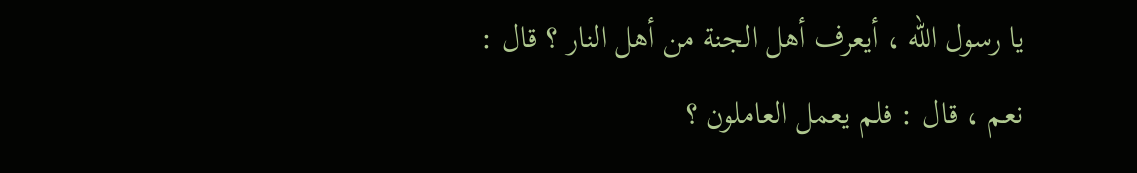يا رسول اللّه ، أيعرف أهل الجنة من أهل النار ؟ قال : نعم ، قال : فلم يعمل العاملون ؟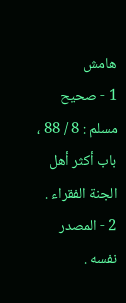هامش
1 - صحيح مسلم : 8 / 88 ، باب أكثر أهل الجنة الفقراء . 2 - المصدر نفسه .